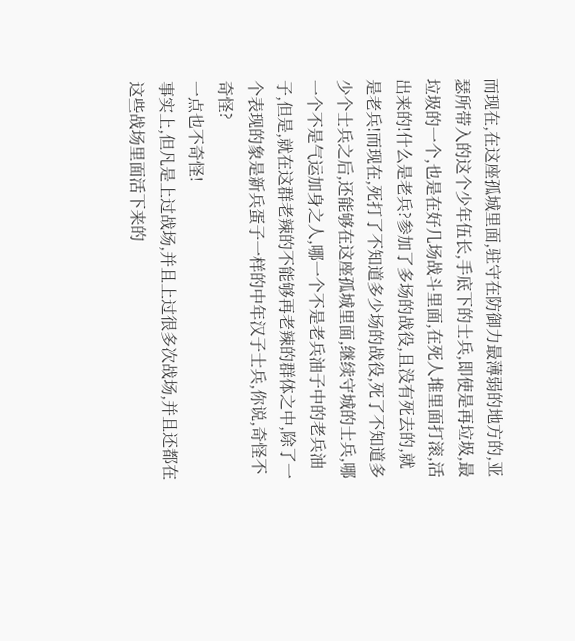而现在,在这座孤城里面,驻守在防御力最薄弱的地方的,亚瑟所带入的这个少年伍长,手底下的士兵,即使是再垃圾,最垃圾的一个,也是在好几场战斗里面,在死人堆里面打滚,活出来的!什么是老兵?参加了多场的战役,且没有死去的,就是老兵!而现在,死打了不知道多少场的战役,死了不知道多少个士兵之后,还能够在这座孤城里面,继续守城的士兵,哪一个不是气运加身之人,哪一个不是老兵油子中的老兵油子,但是,就在这群老辣的不能够再老辣的群体之中,除了一个表现的象是新兵蛋子一样的中年汉子士兵,你说,奇怪不奇怪?
一点也不奇怪!
事实上,但凡是上过战场,并且上过很多次战场,并且还都在这些战场里面活下来的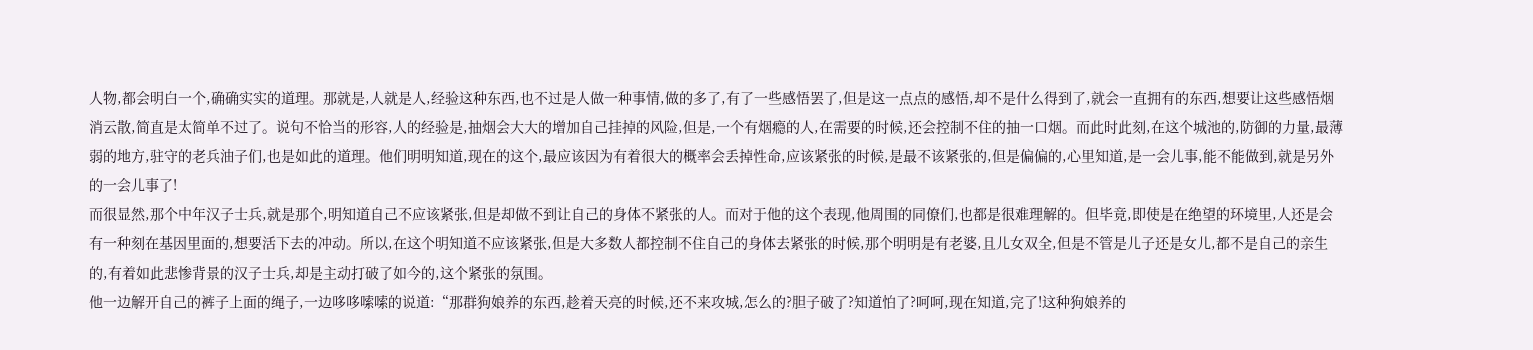人物,都会明白一个,确确实实的道理。那就是,人就是人,经验这种东西,也不过是人做一种事情,做的多了,有了一些感悟罢了,但是这一点点的感悟,却不是什么得到了,就会一直拥有的东西,想要让这些感悟烟消云散,简直是太简单不过了。说句不恰当的形容,人的经验是,抽烟会大大的增加自己挂掉的风险,但是,一个有烟瘾的人,在需要的时候,还会控制不住的抽一口烟。而此时此刻,在这个城池的,防御的力量,最薄弱的地方,驻守的老兵油子们,也是如此的道理。他们明明知道,现在的这个,最应该因为有着很大的概率会丢掉性命,应该紧张的时候,是最不该紧张的,但是偏偏的,心里知道,是一会儿事,能不能做到,就是另外的一会儿事了!
而很显然,那个中年汉子士兵,就是那个,明知道自己不应该紧张,但是却做不到让自己的身体不紧张的人。而对于他的这个表现,他周围的同僚们,也都是很难理解的。但毕竟,即使是在绝望的环境里,人还是会有一种刻在基因里面的,想要活下去的冲动。所以,在这个明知道不应该紧张,但是大多数人都控制不住自己的身体去紧张的时候,那个明明是有老婆,且儿女双全,但是不管是儿子还是女儿,都不是自己的亲生的,有着如此悲惨背景的汉子士兵,却是主动打破了如今的,这个紧张的氛围。
他一边解开自己的裤子上面的绳子,一边哆哆嗦嗦的说道:“那群狗娘养的东西,趁着天亮的时候,还不来攻城,怎么的?胆子破了?知道怕了?呵呵,现在知道,完了!这种狗娘养的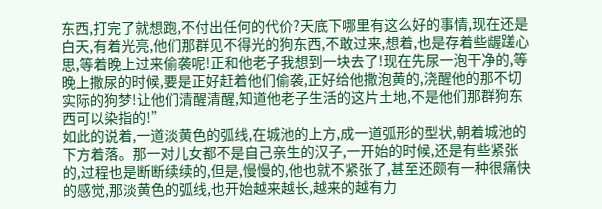东西,打完了就想跑,不付出任何的代价?天底下哪里有这么好的事情,现在还是白天,有着光亮,他们那群见不得光的狗东西,不敢过来,想着,也是存着些龌蹉心思,等着晚上过来偷袭呢!正和他老子我想到一块去了!现在先尿一泡干净的,等晚上撒尿的时候,要是正好赶着他们偷袭,正好给他撒泡黄的,浇醒他的那不切实际的狗梦!让他们清醒清醒,知道他老子生活的这片土地,不是他们那群狗东西可以染指的!”
如此的说着,一道淡黄色的弧线,在城池的上方,成一道弧形的型状,朝着城池的下方着落。那一对儿女都不是自己亲生的汉子,一开始的时候,还是有些紧张的,过程也是断断续续的,但是,慢慢的,他也就不紧张了,甚至还颇有一种很痛快的感觉,那淡黄色的弧线,也开始越来越长,越来的越有力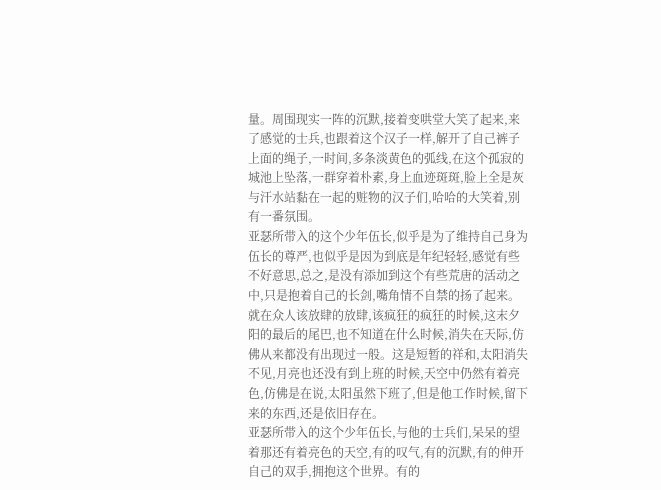量。周围现实一阵的沉默,接着变哄堂大笑了起来,来了感觉的士兵,也跟着这个汉子一样,解开了自己裤子上面的绳子,一时间,多条淡黄色的弧线,在这个孤寂的城池上坠落,一群穿着朴素,身上血迹斑斑,脸上全是灰与汗水站黏在一起的赃物的汉子们,哈哈的大笑着,别有一番氛围。
亚瑟所带入的这个少年伍长,似乎是为了维持自己身为伍长的尊严,也似乎是因为到底是年纪轻轻,感觉有些不好意思,总之,是没有添加到这个有些荒唐的活动之中,只是抱着自己的长剑,嘴角情不自禁的扬了起来。
就在众人该放肆的放肆,该疯狂的疯狂的时候,这末夕阳的最后的尾巴,也不知道在什么时候,消失在天际,仿佛从来都没有出现过一般。这是短暂的祥和,太阳消失不见,月亮也还没有到上班的时候,天空中仍然有着亮色,仿佛是在说,太阳虽然下班了,但是他工作时候,留下来的东西,还是依旧存在。
亚瑟所带入的这个少年伍长,与他的士兵们,呆呆的望着那还有着亮色的天空,有的叹气,有的沉默,有的伸开自己的双手,拥抱这个世界。有的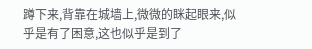蹲下来,背靠在城墙上,微微的眯起眼来,似乎是有了困意,这也似乎是到了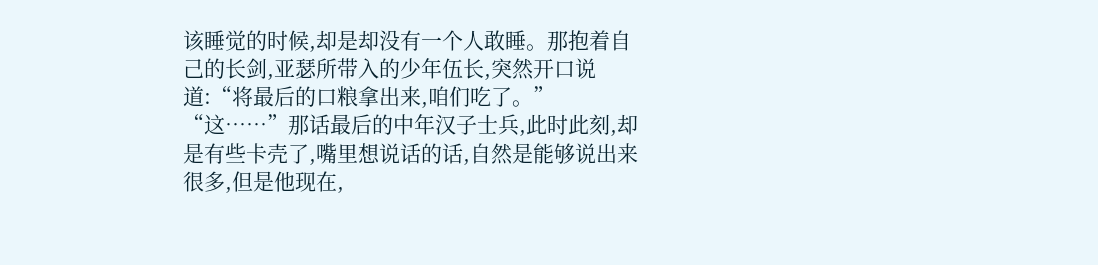该睡觉的时候,却是却没有一个人敢睡。那抱着自己的长剑,亚瑟所带入的少年伍长,突然开口说道:“将最后的口粮拿出来,咱们吃了。”
“这……”那话最后的中年汉子士兵,此时此刻,却是有些卡壳了,嘴里想说话的话,自然是能够说出来很多,但是他现在,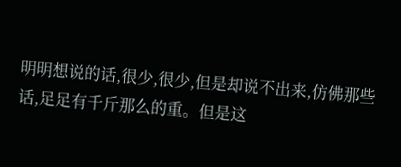明明想说的话,很少,很少,但是却说不出来,仿佛那些话,足足有千斤那么的重。但是这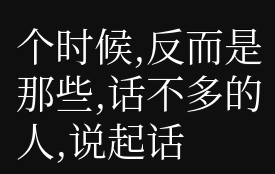个时候,反而是那些,话不多的人,说起话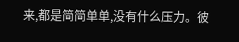来,都是简简单单,没有什么压力。彼